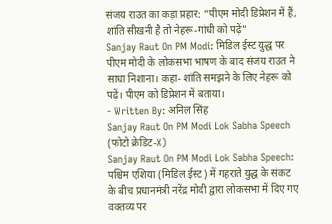संजय राउत का कड़ा प्रहार: “पीएम मोदी डिप्रेशन में हैं, शांति सीखनी है तो नेहरू-गांधी को पढ़ें”
Sanjay Raut On PM Modi: मिडिल ईस्ट युद्ध पर पीएम मोदी के लोकसभा भाषण के बाद संजय राउत ने साधा निशाना। कहा- शांति समझने के लिए नेहरू को पढ़ें। पीएम को डिप्रेशन में बताया।
- Written By: अनिल सिंह
Sanjay Raut On PM Modi Lok Sabha Speech (फोटो क्रेडिट-X)
Sanjay Raut On PM Modi Lok Sabha Speech: पश्चिम एशिया (मिडिल ईस्ट) में गहराते युद्ध के संकट के बीच प्रधानमंत्री नरेंद्र मोदी द्वारा लोकसभा में दिए गए वक्तव्य पर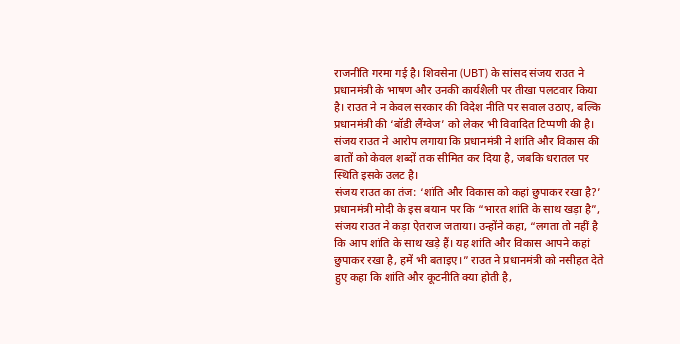राजनीति गरमा गई है। शिवसेना (UBT) के सांसद संजय राउत ने प्रधानमंत्री के भाषण और उनकी कार्यशैली पर तीखा पलटवार किया है। राउत ने न केवल सरकार की विदेश नीति पर सवाल उठाए, बल्कि प्रधानमंत्री की ‘बॉडी लैंग्वेज’ को लेकर भी विवादित टिप्पणी की है।
संजय राउत ने आरोप लगाया कि प्रधानमंत्री ने शांति और विकास की बातों को केवल शब्दों तक सीमित कर दिया है, जबकि धरातल पर स्थिति इसके उलट है।
संजय राउत का तंज: ‘शांति और विकास को कहां छुपाकर रखा है?’
प्रधानमंत्री मोदी के इस बयान पर कि “भारत शांति के साथ खड़ा है”, संजय राउत ने कड़ा ऐतराज जताया। उन्होंने कहा, “लगता तो नहीं है कि आप शांति के साथ खड़े हैं। यह शांति और विकास आपने कहां छुपाकर रखा है, हमें भी बताइए।” राउत ने प्रधानमंत्री को नसीहत देते हुए कहा कि शांति और कूटनीति क्या होती है,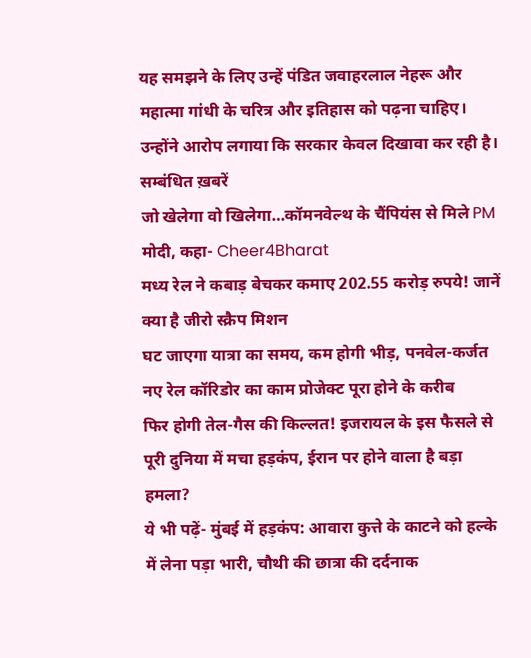यह समझने के लिए उन्हें पंडित जवाहरलाल नेहरू और महात्मा गांधी के चरित्र और इतिहास को पढ़ना चाहिए। उन्होंने आरोप लगाया कि सरकार केवल दिखावा कर रही है।
सम्बंधित ख़बरें
जो खेलेगा वो खिलेगा…कॉमनवेल्थ के चैंपियंस से मिले PM मोदी, कहा- Cheer4Bharat
मध्य रेल ने कबाड़ बेचकर कमाए 202.55 करोड़ रुपये! जानें क्या है जीरो स्क्रैप मिशन
घट जाएगा यात्रा का समय, कम होगी भीड़, पनवेल-कर्जत नए रेल कॉरिडोर का काम प्रोजेक्ट पूरा होने के करीब
फिर होगी तेल-गैस की किल्लत! इजरायल के इस फैसले से पूरी दुनिया में मचा हड़कंप, ईरान पर होने वाला है बड़ा हमला?
ये भी पढ़ें- मुंबई में हड़कंप: आवारा कुत्ते के काटने को हल्के में लेना पड़ा भारी, चौथी की छात्रा की दर्दनाक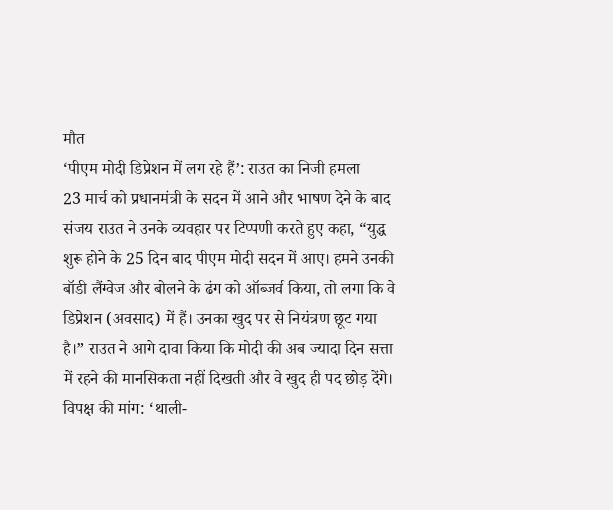मौत
‘पीएम मोदी डिप्रेशन में लग रहे हैं’: राउत का निजी हमला
23 मार्च को प्रधानमंत्री के सदन में आने और भाषण देने के बाद संजय राउत ने उनके व्यवहार पर टिप्पणी करते हुए कहा, “युद्ध शुरू होने के 25 दिन बाद पीएम मोदी सदन में आए। हमने उनकी बॉडी लैंग्वेज और बोलने के ढंग को ऑब्जर्व किया, तो लगा कि वे डिप्रेशन (अवसाद) में हैं। उनका खुद पर से नियंत्रण छूट गया है।” राउत ने आगे दावा किया कि मोदी की अब ज्यादा दिन सत्ता में रहने की मानसिकता नहीं दिखती और वे खुद ही पद छोड़ देंगे।
विपक्ष की मांग: ‘थाली-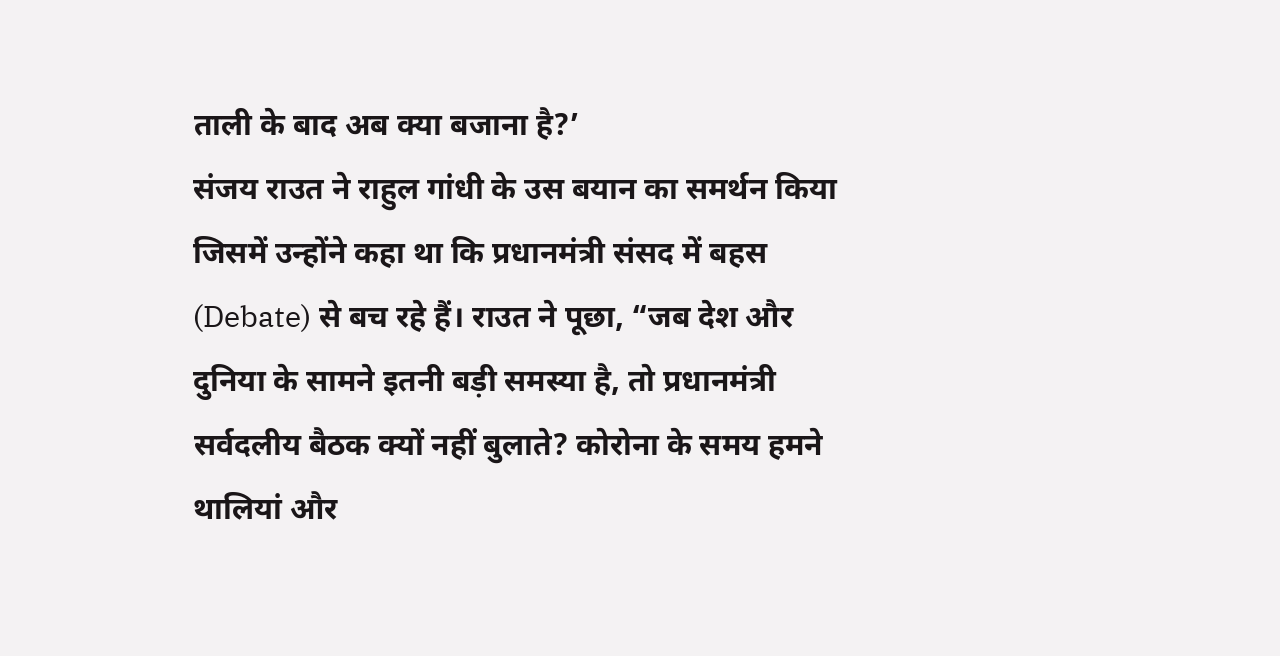ताली के बाद अब क्या बजाना है?’
संजय राउत ने राहुल गांधी के उस बयान का समर्थन किया जिसमें उन्होंने कहा था कि प्रधानमंत्री संसद में बहस (Debate) से बच रहे हैं। राउत ने पूछा, “जब देश और दुनिया के सामने इतनी बड़ी समस्या है, तो प्रधानमंत्री सर्वदलीय बैठक क्यों नहीं बुलाते? कोरोना के समय हमने थालियां और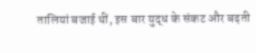तालियां बजाई थीं, इस बार युद्ध के संकट और बढ़ती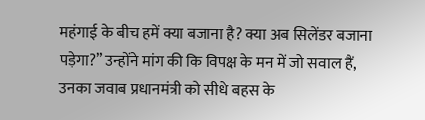महंगाई के बीच हमें क्या बजाना है? क्या अब सिलेंडर बजाना पड़ेगा?” उन्होंने मांग की कि विपक्ष के मन में जो सवाल हैं, उनका जवाब प्रधानमंत्री को सीधे बहस के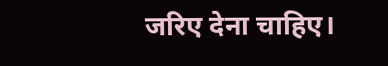जरिए देना चाहिए।